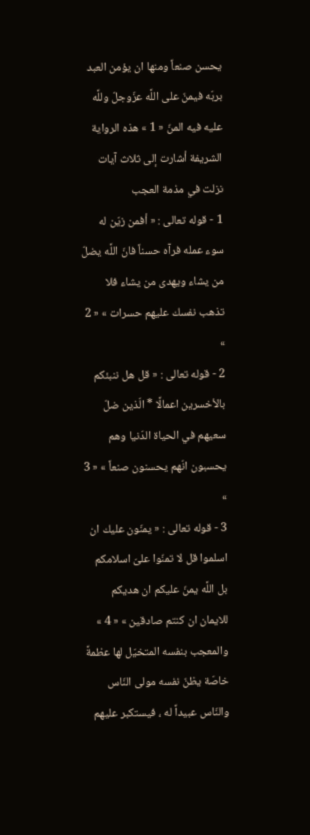يحسن صنعاً ومنها ان يؤمن العبد بربّه فيمنّ على اللَّه عزّوجلّ وللَّه عليه فيه المنّ « 1 » هذه الرواية الشريفة أشارت إلى ثلاث آيات نزلت في مذمة العجب
1 - قوله تعالى : « أفمن زيّن له سوء عمله فرآه حسناً فانّ اللَّه يضلّ من يشاء ويهدى من يشاء فلا تذهب نفسك عليهم حسرات » « 2 »
2 - قوله تعالى : « قل هل ننبئكم بالأخسرين اعمالًا * الّذين ضلّ سعيهم في الحياة الدّنيا وهم يحسبون انّهم يحسنون صنعاً » « 3 »
3 - قوله تعالى : « يمنّون عليك ان اسلموا قل لا تمنّوا علىّ اسلامكم بل اللَّه يمنّ عليكم ان هديكم للايمان ان كنتم صادقين » « 4 »
والمعجب بنفسه المتخيّل لها عظمةً خاصّة يظنّ نفسه مولى النّاس والنّاس عبيداً له ، فيستكبر عليهم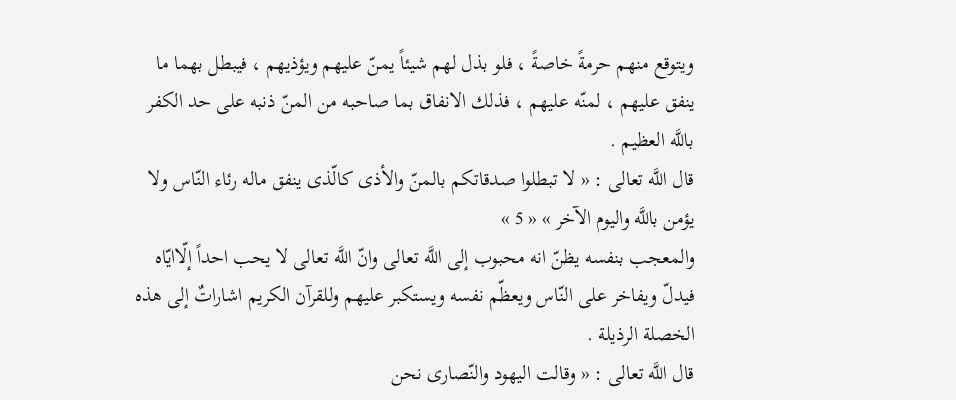ويتوقع منهم حرمةً خاصةً ، فلو بذل لهم شيئاً يمنّ عليهم ويؤذيهم ، فيبطل بهما ما ينفق عليهم ، لمنّه عليهم ، فذلك الانفاق بما صاحبه من المنّ ذنبه على حد الكفر باللَّه العظيم .
قال اللَّه تعالى : « لا تبطلوا صدقاتكم بالمنّ والأذى كالّذى ينفق ماله رئاء النّاس ولا يؤمن باللَّه واليوم الآخر » « 5 »
والمعجب بنفسه يظنّ انه محبوب إلى اللَّه تعالى وانّ اللَّه تعالى لا يحب احداً إلّاايّاه فيدلّ ويفاخر على النّاس ويعظّم نفسه ويستكبر عليهم وللقرآن الكريم اشاراتٌ إلى هذه الخصلة الرذيلة .
قال اللَّه تعالى : « وقالت اليهود والنّصارى نحن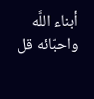أبناء اللَّه واحبّائه قل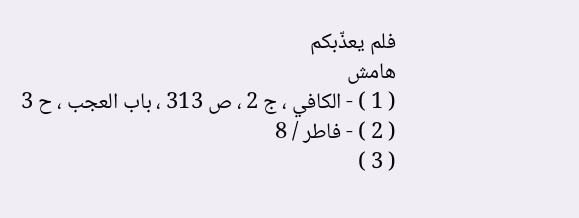فلم يعذّبكم
هامش
( 1 ) - الكافي ، ج 2 ، ص 313 ، باب العجب ، ح 3
( 2 ) - فاطر / 8
( 3 )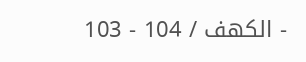- الكهف / 104 - 103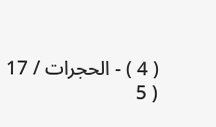( 4 ) - الحجرات / 17
( 5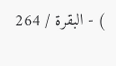) - البقرة / 264